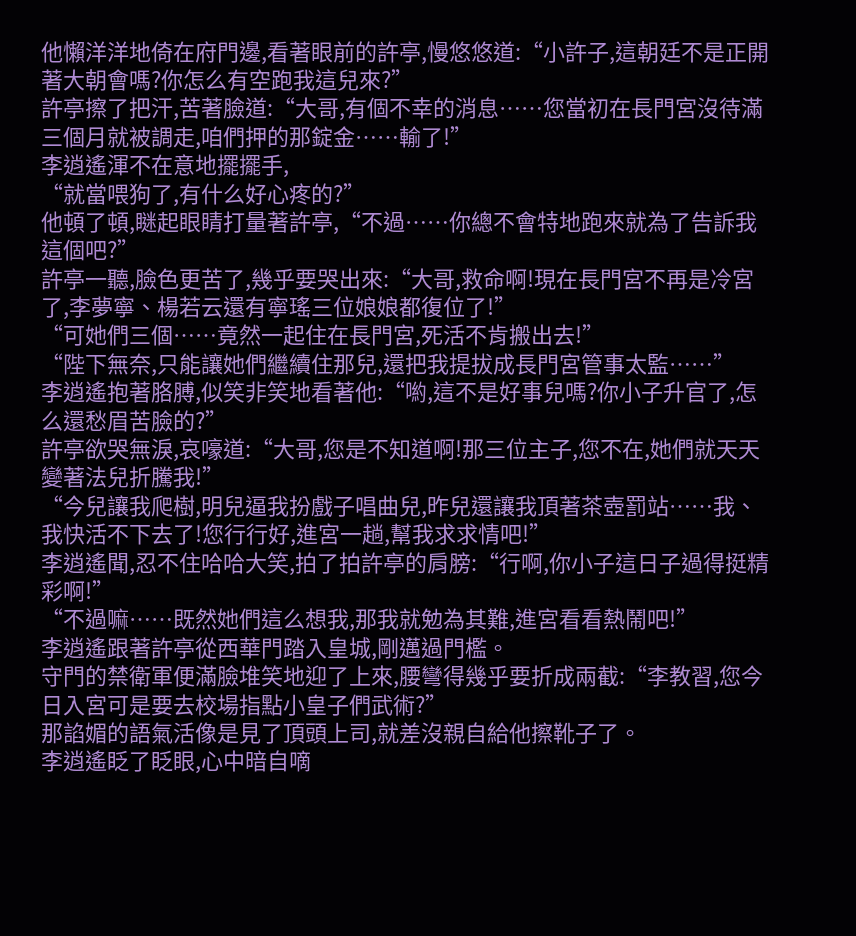他懶洋洋地倚在府門邊,看著眼前的許亭,慢悠悠道:“小許子,這朝廷不是正開著大朝會嗎?你怎么有空跑我這兒來?”
許亭擦了把汗,苦著臉道:“大哥,有個不幸的消息……您當初在長門宮沒待滿三個月就被調走,咱們押的那錠金……輸了!”
李逍遙渾不在意地擺擺手,
“就當喂狗了,有什么好心疼的?”
他頓了頓,瞇起眼睛打量著許亭,“不過……你總不會特地跑來就為了告訴我這個吧?”
許亭一聽,臉色更苦了,幾乎要哭出來:“大哥,救命啊!現在長門宮不再是冷宮了,李夢寧、楊若云還有寧瑤三位娘娘都復位了!”
“可她們三個……竟然一起住在長門宮,死活不肯搬出去!”
“陛下無奈,只能讓她們繼續住那兒,還把我提拔成長門宮管事太監……”
李逍遙抱著胳膊,似笑非笑地看著他:“喲,這不是好事兒嗎?你小子升官了,怎么還愁眉苦臉的?”
許亭欲哭無淚,哀嚎道:“大哥,您是不知道啊!那三位主子,您不在,她們就天天變著法兒折騰我!”
“今兒讓我爬樹,明兒逼我扮戲子唱曲兒,昨兒還讓我頂著茶壺罰站……我、我快活不下去了!您行行好,進宮一趟,幫我求求情吧!”
李逍遙聞,忍不住哈哈大笑,拍了拍許亭的肩膀:“行啊,你小子這日子過得挺精彩啊!”
“不過嘛……既然她們這么想我,那我就勉為其難,進宮看看熱鬧吧!”
李逍遙跟著許亭從西華門踏入皇城,剛邁過門檻。
守門的禁衛軍便滿臉堆笑地迎了上來,腰彎得幾乎要折成兩截:“李教習,您今日入宮可是要去校場指點小皇子們武術?”
那諂媚的語氣活像是見了頂頭上司,就差沒親自給他擦靴子了。
李逍遙眨了眨眼,心中暗自嘀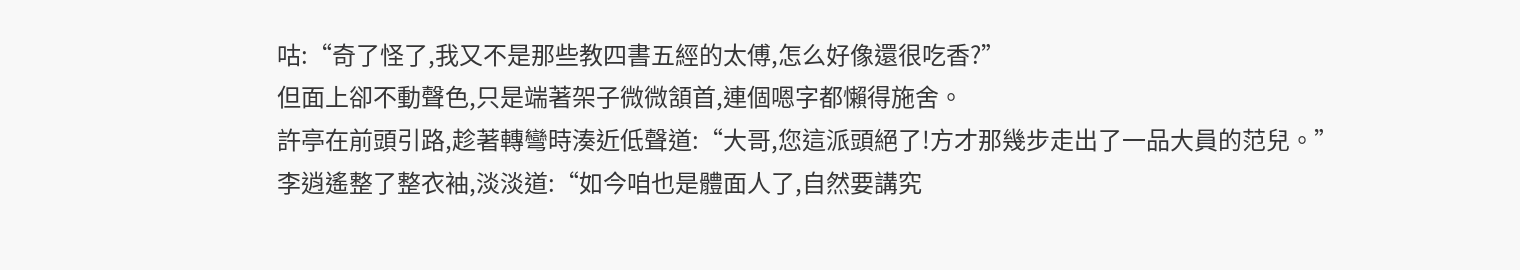咕:“奇了怪了,我又不是那些教四書五經的太傅,怎么好像還很吃香?”
但面上卻不動聲色,只是端著架子微微頷首,連個嗯字都懶得施舍。
許亭在前頭引路,趁著轉彎時湊近低聲道:“大哥,您這派頭絕了!方才那幾步走出了一品大員的范兒。”
李逍遙整了整衣袖,淡淡道:“如今咱也是體面人了,自然要講究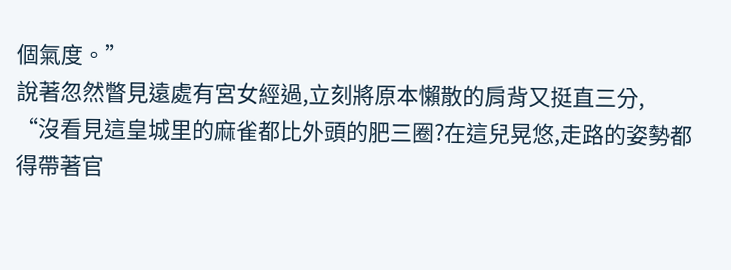個氣度。”
說著忽然瞥見遠處有宮女經過,立刻將原本懶散的肩背又挺直三分,
“沒看見這皇城里的麻雀都比外頭的肥三圈?在這兒晃悠,走路的姿勢都得帶著官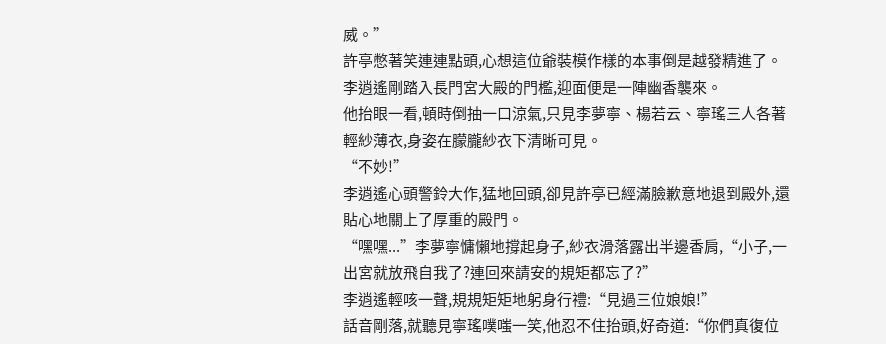威。”
許亭憋著笑連連點頭,心想這位爺裝模作樣的本事倒是越發精進了。
李逍遙剛踏入長門宮大殿的門檻,迎面便是一陣幽香襲來。
他抬眼一看,頓時倒抽一口涼氣,只見李夢寧、楊若云、寧瑤三人各著輕紗薄衣,身姿在朦朧紗衣下清晰可見。
“不妙!”
李逍遙心頭警鈴大作,猛地回頭,卻見許亭已經滿臉歉意地退到殿外,還貼心地關上了厚重的殿門。
“嘿嘿...”李夢寧慵懶地撐起身子,紗衣滑落露出半邊香肩,“小子,一出宮就放飛自我了?連回來請安的規矩都忘了?”
李逍遙輕咳一聲,規規矩矩地躬身行禮:“見過三位娘娘!”
話音剛落,就聽見寧瑤噗嗤一笑,他忍不住抬頭,好奇道:“你們真復位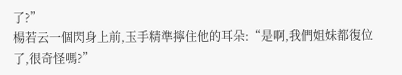了?”
楊若云一個閃身上前,玉手精準擰住他的耳朵:“是啊,我們姐妹都復位了,很奇怪嗎?”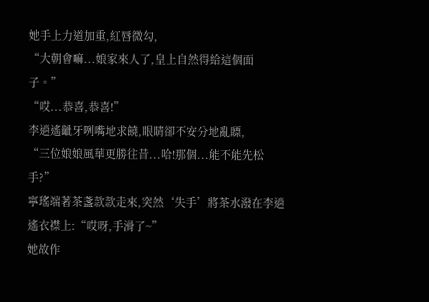她手上力道加重,紅唇微勾,
“大朝會嘛...娘家來人了,皇上自然得給這個面子。”
“哎...恭喜,恭喜!”
李逍遙齜牙咧嘴地求饒,眼睛卻不安分地亂瞟,
“三位娘娘風華更勝往昔...哈!那個...能不能先松手?”
寧瑤端著茶盞款款走來,突然‘失手’將茶水潑在李逍遙衣襟上:“哎呀,手滑了~”
她故作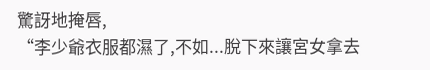驚訝地掩唇,
“李少爺衣服都濕了,不如...脫下來讓宮女拿去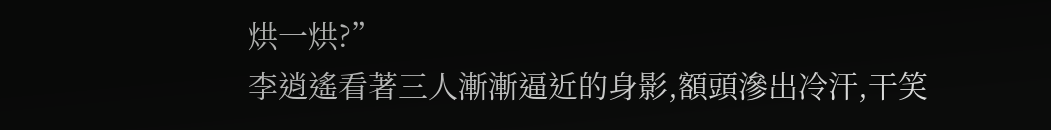烘一烘?”
李逍遙看著三人漸漸逼近的身影,額頭滲出冷汗,干笑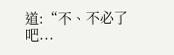道:“不、不必了吧...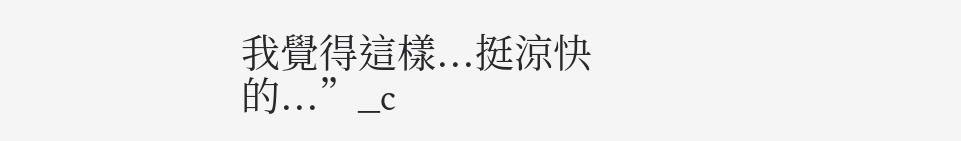我覺得這樣...挺涼快的...”_c